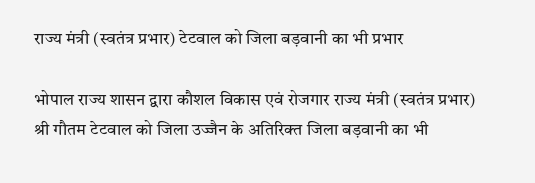राज्य मंत्री (स्वतंत्र प्रभार) टेटवाल को जिला बड़वानी का भी प्रभार

भोपाल राज्य शासन द्वारा कौशल विकास एवं रोजगार राज्य मंत्री (स्वतंत्र प्रभार) श्री गौतम टेटवाल को जिला उज्जैन के अतिरिक्त जिला बड़वानी का भी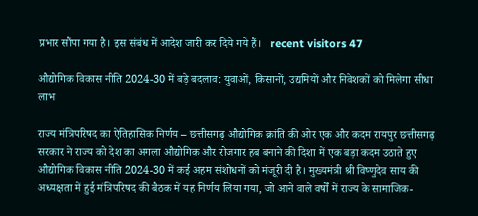प्रभार सौंपा गया है। इस संबंध में आदेश जारी कर दिये गये हैं।   recent visitors 47

औद्योगिक विकास नीति 2024-30 में बड़े बदलाव: युवाओं, किसानों, उद्यमियों और निवेशकों को मिलेगा सीधा लाभ

राज्य मंत्रिपरिषद का ऐतिहासिक निर्णय – छत्तीसगढ़ औद्योगिक क्रांति की ओर एक और कदम रायपुर छत्तीसगढ़ सरकार ने राज्य को देश का अगला औद्योगिक और रोजगार हब बनाने की दिशा में एक बड़ा कदम उठाते हुए औद्योगिक विकास नीति 2024-30 में कई अहम संशोधनों को मंजूरी दी है। मुख्यमंत्री श्री विष्णुदेव साय की अध्यक्षता में हुई मंत्रिपरिषद की बैठक में यह निर्णय लिया गया, जो आने वाले वर्षों में राज्य के सामाजिक-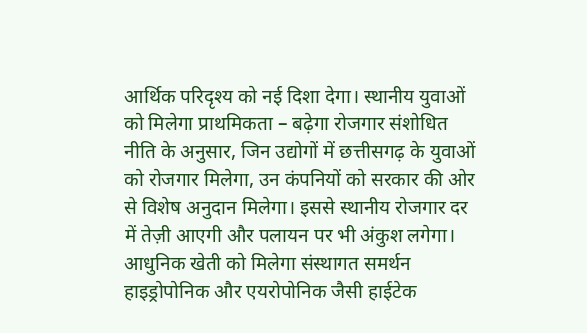आर्थिक परिदृश्य को नई दिशा देगा। स्थानीय युवाओं को मिलेगा प्राथमिकता – बढ़ेगा रोजगार संशोधित नीति के अनुसार, जिन उद्योगों में छत्तीसगढ़ के युवाओं को रोजगार मिलेगा, उन कंपनियों को सरकार की ओर से विशेष अनुदान मिलेगा। इससे स्थानीय रोजगार दर में तेज़ी आएगी और पलायन पर भी अंकुश लगेगा। आधुनिक खेती को मिलेगा संस्थागत समर्थन हाइड्रोपोनिक और एयरोपोनिक जैसी हाईटेक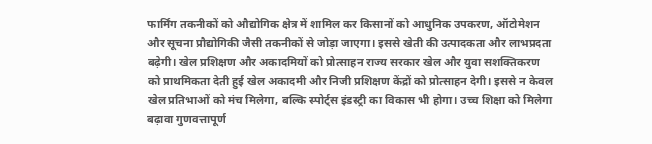फार्मिंग तकनीकों को औद्योगिक क्षेत्र में शामिल कर किसानों को आधुनिक उपकरण, ऑटोमेशन और सूचना प्रौद्योगिकी जैसी तकनीकों से जोड़ा जाएगा। इससे खेती की उत्पादकता और लाभप्रदता बढ़ेगी। खेल प्रशिक्षण और अकादमियों को प्रोत्साहन राज्य सरकार खेल और युवा सशक्तिकरण को प्राथमिकता देती हुई खेल अकादमी और निजी प्रशिक्षण केंद्रों को प्रोत्साहन देगी। इससे न केवल खेल प्रतिभाओं को मंच मिलेगा, बल्कि स्पोर्ट्स इंडस्ट्री का विकास भी होगा। उच्च शिक्षा को मिलेगा बढ़ावा गुणवत्तापूर्ण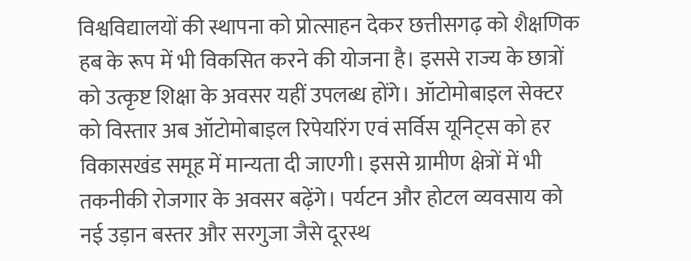विश्वविद्यालयों की स्थापना को प्रोत्साहन देकर छत्तीसगढ़ को शैक्षणिक हब के रूप में भी विकसित करने की योजना है। इससे राज्य के छात्रों को उत्कृष्ट शिक्षा के अवसर यहीं उपलब्ध होंगे। ऑटोमोबाइल सेक्टर को विस्तार अब ऑटोमोबाइल रिपेयरिंग एवं सर्विस यूनिट्स को हर विकासखंड समूह में मान्यता दी जाएगी। इससे ग्रामीण क्षेत्रों में भी तकनीकी रोजगार के अवसर बढ़ेंगे। पर्यटन और होटल व्यवसाय को नई उड़ान बस्तर और सरगुजा जैसे दूरस्थ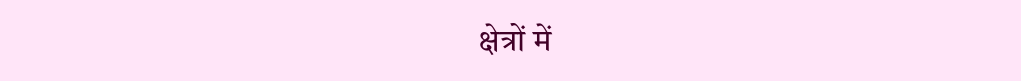क्षेत्रों में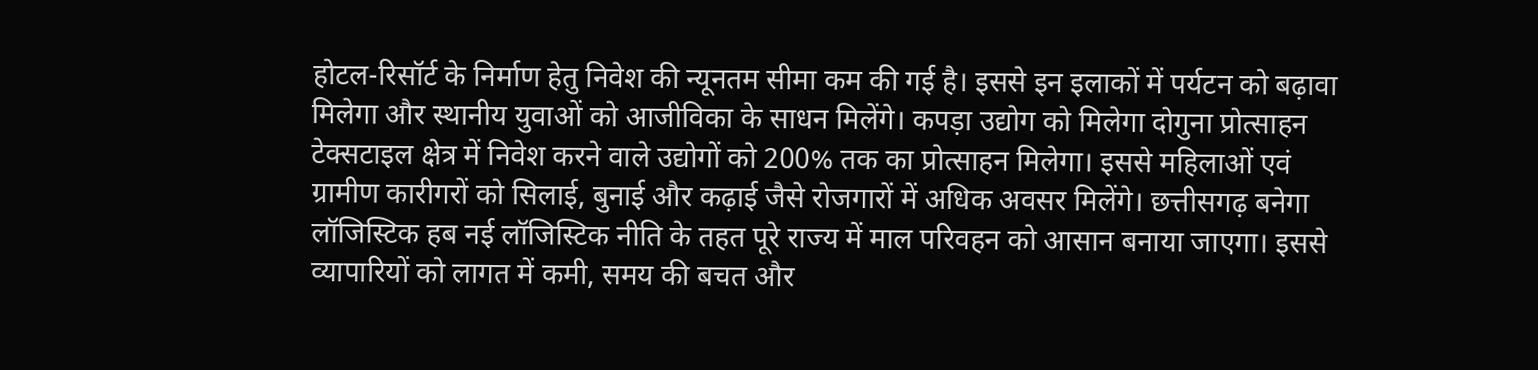होटल-रिसॉर्ट के निर्माण हेतु निवेश की न्यूनतम सीमा कम की गई है। इससे इन इलाकों में पर्यटन को बढ़ावा मिलेगा और स्थानीय युवाओं को आजीविका के साधन मिलेंगे। कपड़ा उद्योग को मिलेगा दोगुना प्रोत्साहन टेक्सटाइल क्षेत्र में निवेश करने वाले उद्योगों को 200% तक का प्रोत्साहन मिलेगा। इससे महिलाओं एवं ग्रामीण कारीगरों को सिलाई, बुनाई और कढ़ाई जैसे रोजगारों में अधिक अवसर मिलेंगे। छत्तीसगढ़ बनेगा लॉजिस्टिक हब नई लॉजिस्टिक नीति के तहत पूरे राज्य में माल परिवहन को आसान बनाया जाएगा। इससे व्यापारियों को लागत में कमी, समय की बचत और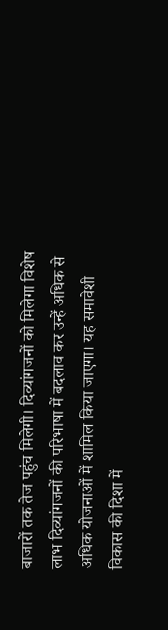बाजारों तक तेज पहुंच मिलेगी। दिव्यांगजनों को मिलेगा विशेष लाभ दिव्यांगजनों की परिभाषा में बदलाव कर उन्हें अधिक से अधिक योजनाओं में शामिल किया जाएगा। यह समावेशी विकास की दिशा में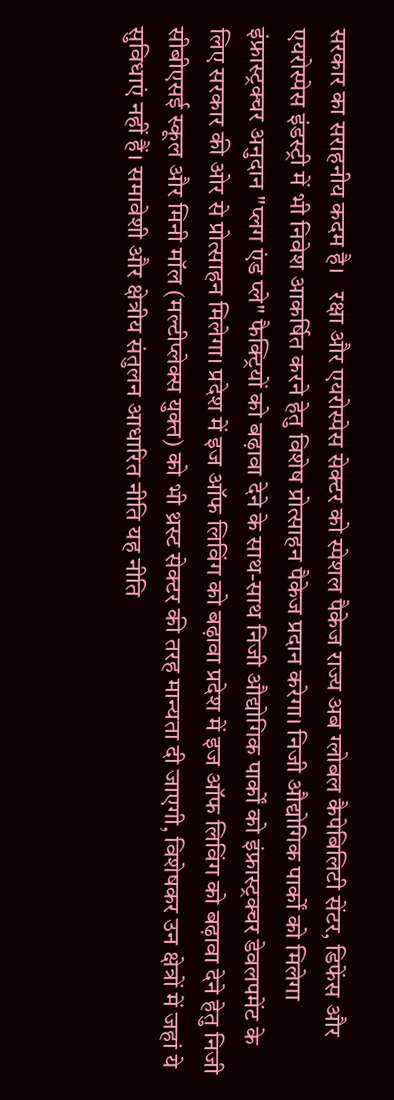सरकार का सराहनीय कदम है।   रक्षा और एयरोस्पेस सेक्टर को स्पेशल पैकेज राज्य अब ग्लोबल कैपेबिलिटी सेंटर, डिफेंस और एयरोस्पेस इंडस्ट्री में भी निवेश आकर्षित करने हेतु विशेष प्रोत्साहन पैकेज प्रदान करेगा। निजी औद्योगिक पार्कों को मिलेगा इंफ्रास्ट्रक्चर अनुदान "प्लग एंड प्ले" फैक्ट्रियों को बढ़ावा देने के साथ-साथ निजी औद्योगिक पार्कों को इंफ्रास्ट्रक्चर डेवलपमेंट के लिए सरकार की ओर से प्रोत्साहन मिलेगा। प्रदेश में इज ऑफ लिविंग को बढ़ावा प्रदेश में इज ऑफ लिविंग को बढ़ावा देने हेतु निजी सीबीएसई स्कूल और मिनी मॉल (मल्टीप्लेक्स युक्त) को भी थ्रस्ट सेक्टर की तरह मान्यता दी जाएगी, विशेषकर उन क्षेत्रों में जहां ये सुविधाएं नहीं हैं। समावेशी और क्षेत्रीय संतुलन आधारित नीति यह नीति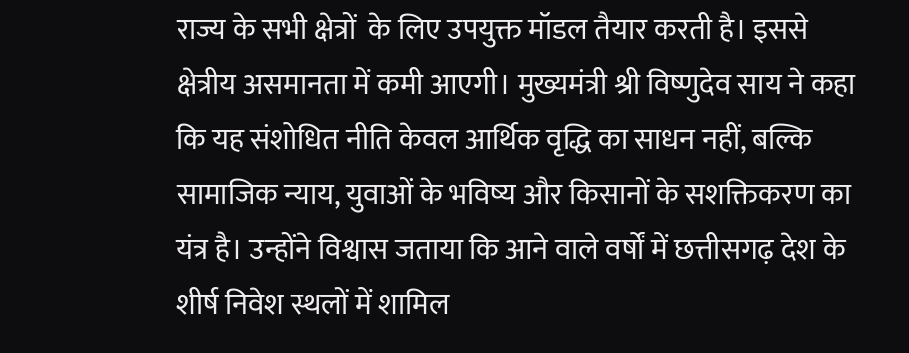राज्य के सभी क्षेत्रों  के लिए उपयुक्त मॉडल तैयार करती है। इससे क्षेत्रीय असमानता में कमी आएगी। मुख्यमंत्री श्री विष्णुदेव साय ने कहा कि यह संशोधित नीति केवल आर्थिक वृद्धि का साधन नहीं, बल्कि सामाजिक न्याय, युवाओं के भविष्य और किसानों के सशक्तिकरण का यंत्र है। उन्होंने विश्वास जताया कि आने वाले वर्षों में छत्तीसगढ़ देश के शीर्ष निवेश स्थलों में शामिल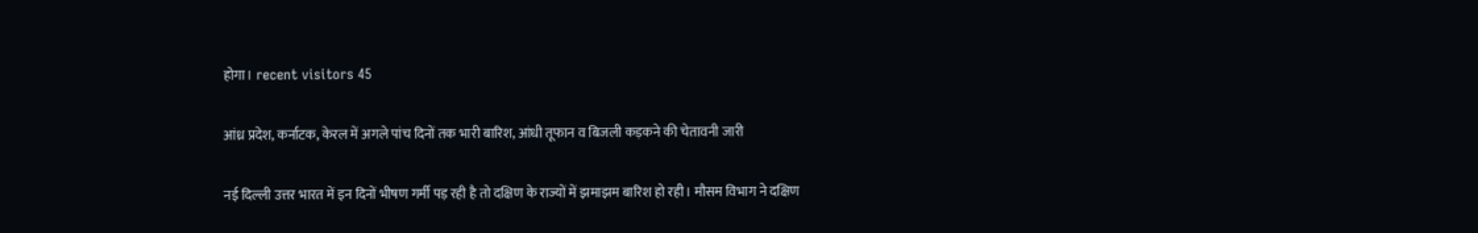होगा। recent visitors 45

आंध्र प्रदेश, कर्नाटक, केरल में अगले पांच दिनों तक भारी बारिश, आंधी तूफान व बिजली कड़कने की चेतावनी जारी

नई दिल्ली उत्तर भारत में इन दिनों भीषण गर्मी पड़ रही है तो दक्षिण के राज्यों में झमाझम बारिश हो रही। मौसम विभाग ने दक्षिण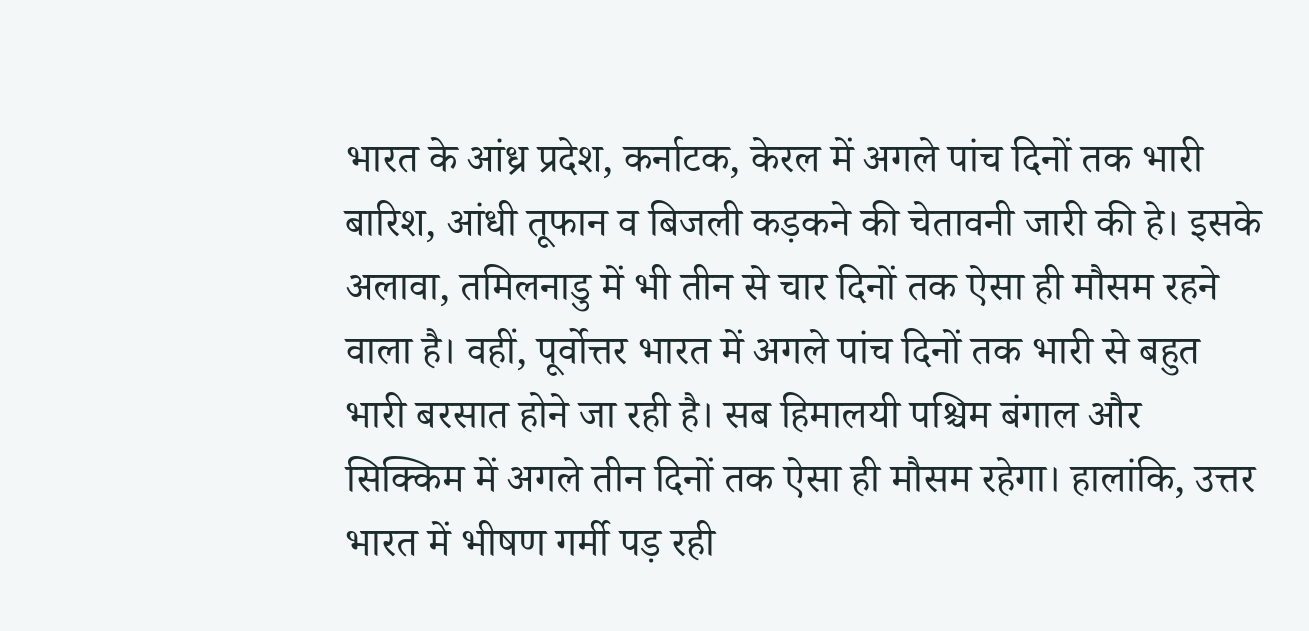भारत के आंध्र प्रदेश, कर्नाटक, केरल में अगले पांच दिनों तक भारी बारिश, आंधी तूफान व बिजली कड़कने की चेतावनी जारी की हे। इसके अलावा, तमिलनाडु में भी तीन से चार दिनों तक ऐसा ही मौसम रहने वाला है। वहीं, पूर्वोत्तर भारत में अगले पांच दिनों तक भारी से बहुत भारी बरसात होने जा रही है। सब हिमालयी पश्चिम बंगाल और सिक्किम में अगले तीन दिनों तक ऐसा ही मौसम रहेगा। हालांकि, उत्तर भारत में भीषण गर्मी पड़ रही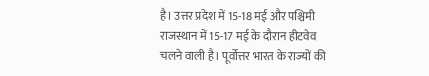है। उत्तर प्रदेश में 15-18 मई और पश्चिमी राजस्थान में 15-17 मई के दौरान हीटवेव चलने वाली है। पूर्वोत्तर भारत के राज्यों की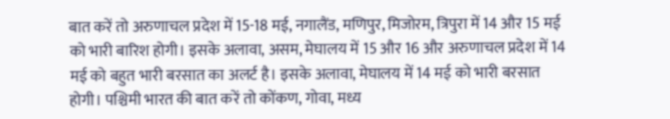बात करें तो अरुणाचल प्रदेश में 15-18 मई, नगालैंड, मणिपुर, मिजोरम, त्रिपुरा में 14 और 15 मई को भारी बारिश होगी। इसके अलावा, असम, मेघालय में 15 और 16 और अरुणाचल प्रदेश में 14 मई को बहुत भारी बरसात का अलर्ट है। इसके अलावा, मेघालय में 14 मई को भारी बरसात होगी। पश्चिमी भारत की बात करें तो कोंकण, गोवा, मध्य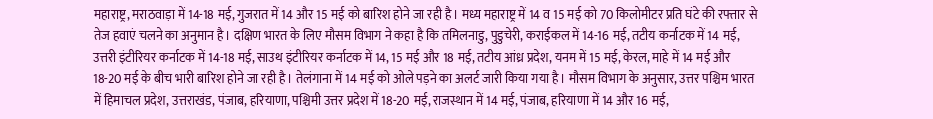महाराष्ट्र, मराठवाड़ा में 14-18 मई, गुजरात में 14 और 15 मई को बारिश होने जा रही है। मध्य महाराष्ट्र में 14 व 15 मई को 70 किलोमीटर प्रति घंटे की रफ्तार से तेज हवाएं चलने का अनुमान है। दक्षिण भारत के लिए मौसम विभाग ने कहा है कि तमिलनाडु, पुडुचेरी, कराईकल में 14-16 मई, तटीय कर्नाटक में 14 मई, उत्तरी इंटीरियर कर्नाटक में 14-18 मई, साउथ इंटीरियर कर्नाटक में 14, 15 मई और 18 मई, तटीय आंध्र प्रदेश, यनम में 15 मई, केरल, माहे में 14 मई और 18-20 मई के बीच भारी बारिश होने जा रही है। तेलंगाना में 14 मई को ओले पड़ने का अलर्ट जारी किया गया है। मौसम विभाग के अनुसार, उत्तर पश्चिम भारत में हिमाचल प्रदेश, उत्तराखंड, पंजाब, हरियाणा, पश्चिमी उत्तर प्रदेश में 18-20 मई, राजस्थान में 14 मई, पंजाब, हरियाणा में 14 और 16 मई,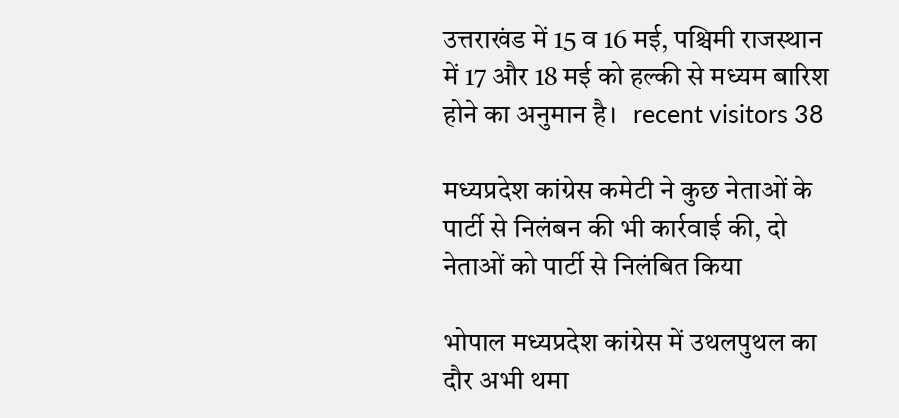उत्तराखंड में 15 व 16 मई, पश्चिमी राजस्थान में 17 और 18 मई को हल्की से मध्यम बारिश होने का अनुमान है।   recent visitors 38

मध्यप्रदेश कांग्रेस कमेटी ने कुछ नेताओं के पार्टी से निलंबन की भी कार्रवाई की, दो नेताओं को पार्टी से निलंबित किया

भोपाल मध्यप्रदेश कांग्रेस में उथलपुथल का दौर अभी थमा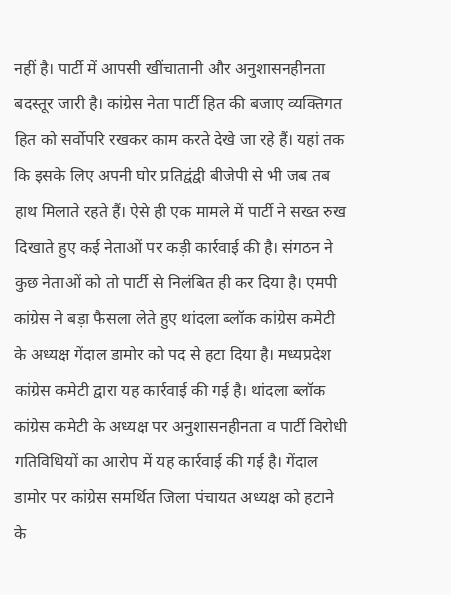नहीं है। पार्टी में आपसी खींचातानी और अनुशासनहीनता बदस्तूर जारी है। कांग्रेस नेता पार्टी हित की बजाए व्यक्तिगत हित को सर्वोपरि रखकर काम करते देखे जा रहे हैं। यहां तक कि इसके लिए अपनी घोर प्रतिद्वंद्वी बीजेपी से भी जब तब हाथ मिलाते रहते हैं। ऐसे ही एक मामले में पार्टी ने सख्त रुख दिखाते हुए कई नेताओं पर कड़ी कार्रवाई की है। संगठन ने कुछ नेताओं को तो पार्टी से निलंबित ही कर दिया है। एमपी कांग्रेस ने बड़ा फैसला लेते हुए थांदला ब्लॉक कांग्रेस कमेटी के अध्यक्ष गेंदाल डामोर को पद से हटा दिया है। मध्यप्रदेश कांग्रेस कमेटी द्वारा यह कार्रवाई की गई है। थांदला ब्लॉक कांग्रेस कमेटी के अध्यक्ष पर अनुशासनहीनता व पार्टी विरोधी गतिविधियों का आरोप में यह कार्रवाई की गई है। गेंदाल डामोर पर कांग्रेस समर्थित जिला पंचायत अध्यक्ष को हटाने के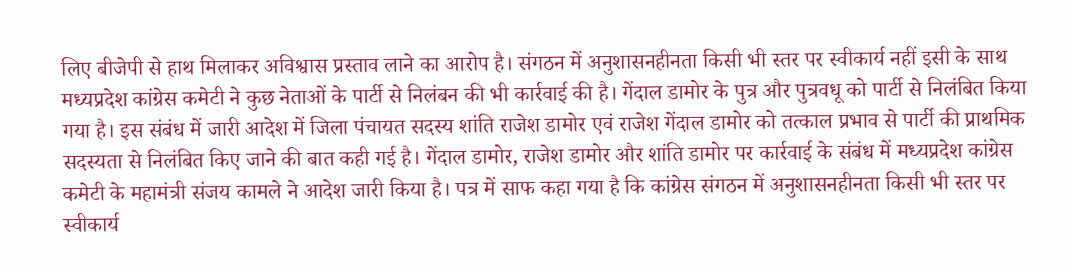लिए बीजेपी से हाथ मिलाकर अविश्वास प्रस्ताव लाने का आरोप है। संगठन में अनुशासनहीनता किसी भी स्तर पर स्वीकार्य नहीं इसी के साथ मध्यप्रदेश कांग्रेस कमेटी ने कुछ नेताओं के पार्टी से निलंबन की भी कार्रवाई की है। गेंदाल डामोर के पुत्र और पुत्रवधू को पार्टी से निलंबित किया गया है। इस संबंध में जारी आदेश में जिला पंचायत सदस्य शांति राजेश डामोर एवं राजेश गेंदाल डामोर को तत्काल प्रभाव से पार्टी की प्राथमिक सदस्यता से निलंबित किए जाने की बात कही गई है। गेंदाल डामोर, राजेश डामोर और शांति डामोर पर कार्रवाई के संबंध में मध्यप्रदेश कांग्रेस कमेटी के महामंत्री संजय कामले ने आदेश जारी किया है। पत्र में साफ कहा गया है कि कांग्रेस संगठन में अनुशासनहीनता किसी भी स्तर पर स्वीकार्य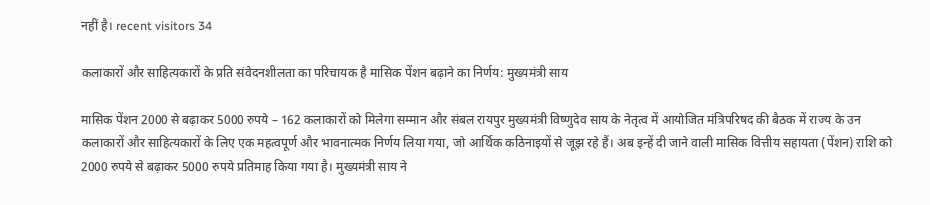नहीं है। recent visitors 34

कलाकारों और साहित्यकारों के प्रति संवेदनशीलता का परिचायक है मासिक पेंशन बढ़ाने का निर्णय: मुख्यमंत्री साय

मासिक पेंशन 2000 से बढ़ाकर 5000 रुपये – 162 कलाकारों को मिलेगा सम्मान और संबल रायपुर मुख्यमंत्री विष्णुदेव साय के नेतृत्व में आयोजित मंत्रिपरिषद की बैठक में राज्य के उन कलाकारों और साहित्यकारों के लिए एक महत्वपूर्ण और भावनात्मक निर्णय लिया गया, जो आर्थिक कठिनाइयों से जूझ रहे हैं। अब इन्हें दी जाने वाली मासिक वित्तीय सहायता (पेंशन) राशि को 2000 रुपये से बढ़ाकर 5000 रुपये प्रतिमाह किया गया है। मुख्यमंत्री साय ने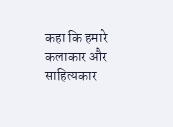कहा कि हमारे कलाकार और साहित्यकार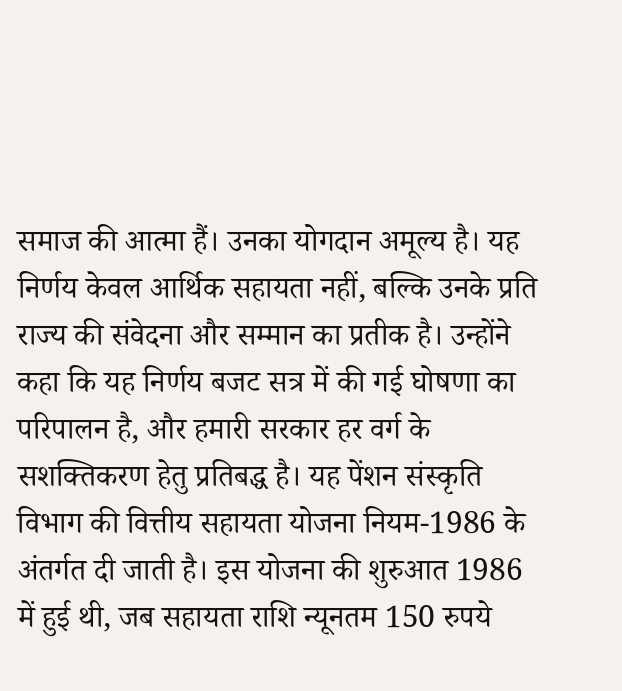समाज की आत्मा हैं। उनका योगदान अमूल्य है। यह निर्णय केवल आर्थिक सहायता नहीं, बल्कि उनके प्रति राज्य की संवेदना और सम्मान का प्रतीक है। उन्होंने कहा कि यह निर्णय बजट सत्र में की गई घोषणा का परिपालन है, और हमारी सरकार हर वर्ग के सशक्तिकरण हेतु प्रतिबद्ध है। यह पेंशन संस्कृति विभाग की वित्तीय सहायता योजना नियम-1986 के अंतर्गत दी जाती है। इस योजना की शुरुआत 1986 में हुई थी, जब सहायता राशि न्यूनतम 150 रुपये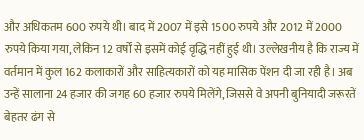और अधिकतम 600 रुपये थी। बाद में 2007 में इसे 1500 रुपये और 2012 में 2000 रुपये किया गया, लेकिन 12 वर्षों से इसमें कोई वृद्धि नहीं हुई थी। उल्लेखनीय है कि राज्य में वर्तमान में कुल 162 कलाकारों और साहित्यकारों को यह मासिक पेंशन दी जा रही है। अब उन्हें सालाना 24 हजार की जगह 60 हजार रुपये मिलेंगे, जिससे वे अपनी बुनियादी जरूरतें बेहतर ढंग से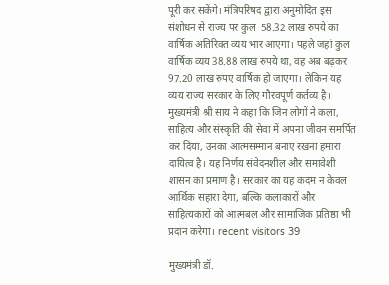पूरी कर सकेंगे। मंत्रिपरिषद द्वारा अनुमोदित इस संशोधन से राज्य पर कुल  58.32 लाख रुपये का वार्षिक अतिरिक्त व्यय भार आएगा। पहले जहां कुल वार्षिक व्यय 38.88 लाख रुपये था, वह अब बढ़कर 97.20 लाख रुपए वार्षिक हो जाएगा। लेकिन यह व्यय राज्य सरकार के लिए गौरवपूर्ण कर्तव्य है। मुख्यमंत्री श्री साय ने कहा कि जिन लोगों ने कला, साहित्य और संस्कृति की सेवा में अपना जीवन समर्पित कर दिया, उनका आत्मसम्मान बनाए रखना हमारा दायित्व है। यह निर्णय संवेदनशील और समावेशी शासन का प्रमाण है। सरकार का यह कदम न केवल आर्थिक सहारा देगा, बल्कि कलाकारों और साहित्यकारों को आत्मबल और सामाजिक प्रतिष्ठा भी प्रदान करेगा। recent visitors 39

मुख्यमंत्री डॉ.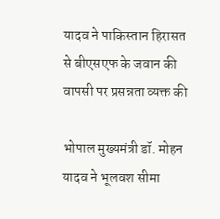यादव ने पाकिस्तान हिरासत से बीएसएफ के जवान की वापसी पर प्रसन्नता व्यक्त की

भोपाल मुख्यमंत्री डॉ. मोहन यादव ने भूलवश सीमा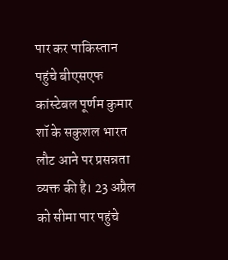पार कर पाकिस्तान पहुंचे बीएसएफ कांस्टेबल पूर्णम कुमार शॉ के सकुशल भारत लौट आने पर प्रसन्नता व्यक्त की है। 23 अप्रैल को सीमा पार पहुंचे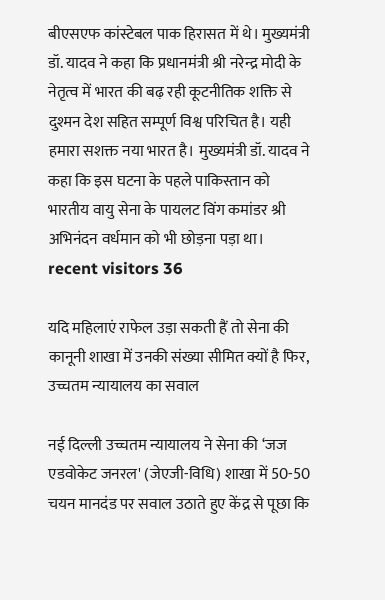बीएसएफ कांस्टेबल पाक हिरासत में थे। मुख्यमंत्री डॉ. यादव ने कहा कि प्रधानमंत्री श्री नरेन्द्र मोदी के नेतृत्व में भारत की बढ़ रही कूटनीतिक शक्ति से दुश्मन देश सहित सम्पूर्ण विश्व परिचित है। यही हमारा सशक्त नया भारत है। मुख्यमंत्री डॉ. यादव ने कहा कि इस घटना के पहले पाकिस्तान को भारतीय वायु सेना के पायलट विंग कमांडर श्री अभिनंदन वर्धमान को भी छोड़ना पड़ा था।   recent visitors 36

यदि महिलाएं राफेल उड़ा सकती हैं तो सेना की कानूनी शाखा में उनकी संख्या सीमित क्यों है फिर, उच्चतम न्यायालय का सवाल

नई दिल्ली उच्चतम न्यायालय ने सेना की ‘जज एडवोकेट जनरल' (जेएजी-विधि) शाखा में 50-50 चयन मानदंड पर सवाल उठाते हुए केंद्र से पूछा कि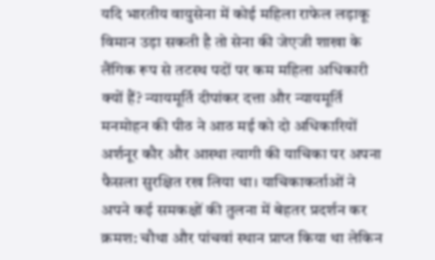यदि भारतीय वायुसेना में कोई महिला राफेल लड़ाकू विमान उड़ा सकती है तो सेना की जेएजी शाखा के लैंगिक रूप से तटस्थ पदों पर कम महिला अधिकारी क्यों हैं? न्यायमूर्ति दीपांकर दत्ता और न्यायमूर्ति मनमोहन की पीठ ने आठ मई को दो अधिकारियों अर्शनूर कौर और आस्था त्यागी की याचिका पर अपना फैसला सुरक्षित रख लिया था। याचिकाकर्ताओं ने अपने कई समकक्षों की तुलना में बेहतर प्रदर्शन कर क्रमश: चौथा और पांचवां स्थान प्राप्त किया था लेकिन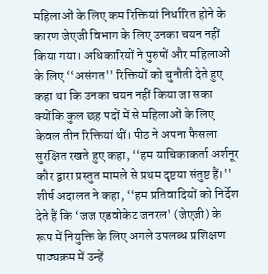महिलाओं के लिए कम रिक्तियां निर्धारित होने के कारण जेएजी विभाग के लिए उनका चयन नहीं किया गया। अधिकारियों ने पुरुषों और महिलाओं के लिए ‘‘असंगत'' रिक्तियों को चुनौती देते हुए कहा था कि उनका चयन नहीं किया जा सका क्योंकि कुल छह पदों में से महिलाओं के लिए केवल तीन रिक्तियां थीं। पीठ ने अपना फैसला सुरक्षित रखते हुए कहा, ‘‘हम याचिकाकर्ता अर्शनूर कौर द्वारा प्रस्तुत मामले से प्रथम दृष्टया संतुष्ट हैं।'' शीर्ष अदालत ने कहा, ‘‘हम प्रतिवादियों को निर्देश देते हैं कि ‘जज एडवोकेट जनरल' (जेएजी) के रूप में नियुक्ति के लिए अगले उपलब्ध प्रशिक्षण पाठ्यक्रम में उन्हें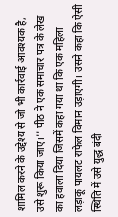शामिल करने के उद्देश्य से जो भी कार्रवाई आवश्यक है, उसे शुरू किया जाए।'' पीठ ने एक समाचार पत्र के लेख का हवाला दिया जिसमें कहा गया था कि एक महिला लड़ाकू पायलट राफेल विमान उड़ाएगी। उसने कहा कि ऐसी स्थिति में उसे युद्ध बंदी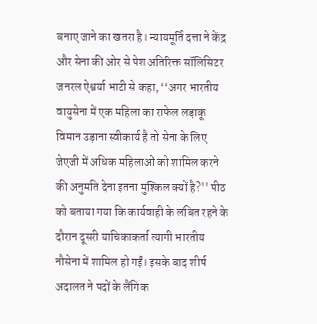बनाए जाने का खतरा है। न्यायमूर्ति दत्ता ने केंद्र और सेना की ओर से पेश अतिरिक्त सॉलिसिटर जनरल ऐश्वर्या भाटी से कहा, ‘‘अगर भारतीय वायुसेना में एक महिला का राफेल लड़ाकू विमान उड़ाना स्वीकार्य है तो सेना के लिए जेएजी में अधिक महिलाओं को शामिल करने की अनुमति देना इतना मुश्किल क्यों है?'' पीठ को बताया गया कि कार्यवाही के लंबित रहने के दौरान दूसरी याचिकाकर्ता त्यागी भारतीय नौसेना में शामिल हो गईं। इसके बाद शीर्ष अदालत ने पदों के लैंगिक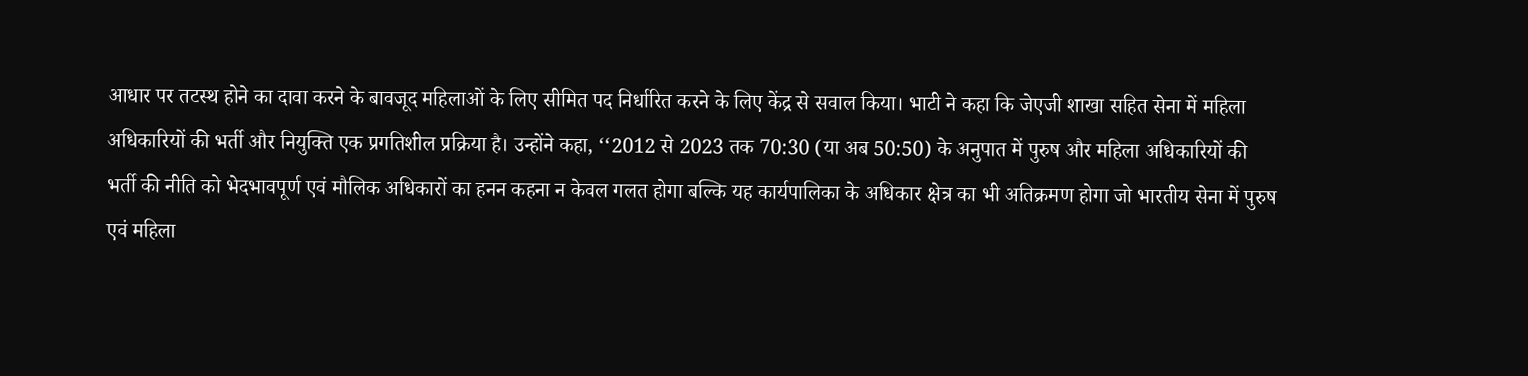आधार पर तटस्थ होने का दावा करने के बावजूद महिलाओं के लिए सीमित पद निर्धारित करने के लिए केंद्र से सवाल किया। भाटी ने कहा कि जेएजी शाखा सहित सेना में महिला अधिकारियों की भर्ती और नियुक्ति एक प्रगतिशील प्रक्रिया है। उन्होंने कहा, ‘‘2012 से 2023 तक 70:30 (या अब 50:50) के अनुपात में पुरुष और महिला अधिकारियों की भर्ती की नीति को भेदभावपूर्ण एवं मौलिक अधिकारों का हनन कहना न केवल गलत होगा बल्कि यह कार्यपालिका के अधिकार क्षेत्र का भी अतिक्रमण होगा जो भारतीय सेना में पुरुष एवं महिला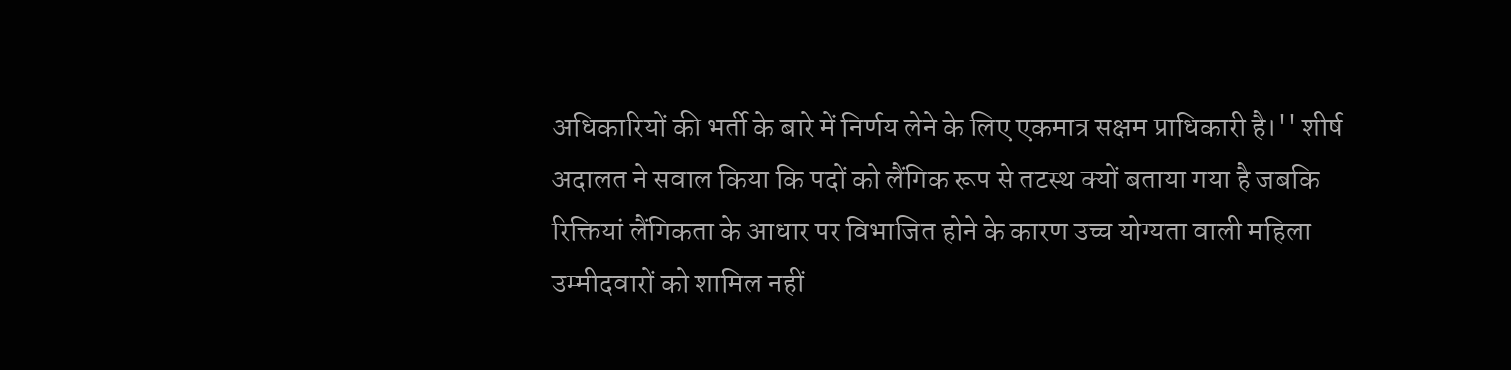अधिकारियों की भर्ती के बारे में निर्णय लेने के लिए एकमात्र सक्षम प्राधिकारी है।'' शीर्ष अदालत ने सवाल किया कि पदों को लैंगिक रूप से तटस्थ क्यों बताया गया है जबकि रिक्तियां लैंगिकता के आधार पर विभाजित होने के कारण उच्च योग्यता वाली महिला उम्मीदवारों को शामिल नहीं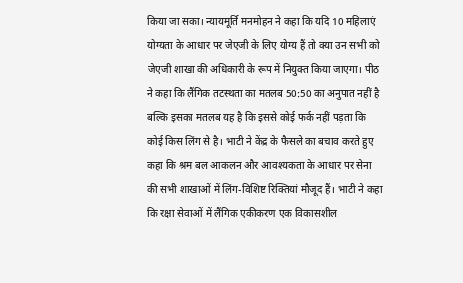किया जा सका। न्यायमूर्ति मनमोहन ने कहा कि यदि 10 महिलाएं योग्यता के आधार पर जेएजी के लिए योग्य हैं तो क्या उन सभी को जेएजी शाखा की अधिकारी के रूप में नियुक्त किया जाएगा। पीठ ने कहा कि लैंगिक तटस्थता का मतलब 50:50 का अनुपात नहीं है बल्कि इसका मतलब यह है कि इससे कोई फर्क नहीं पड़ता कि कोई किस लिंग से है। भाटी ने केंद्र के फैसले का बचाव करते हुए कहा कि श्रम बल आकलन और आवश्यकता के आधार पर सेना की सभी शाखाओं में लिंग-विशिष्ट रिक्तियां मौजूद हैं। भाटी ने कहा कि रक्षा सेवाओं में लैंगिक एकीकरण एक विकासशील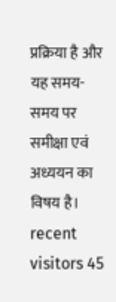प्रक्रिया है और यह समय-समय पर समीक्षा एवं अध्ययन का विषय है।   recent visitors 45